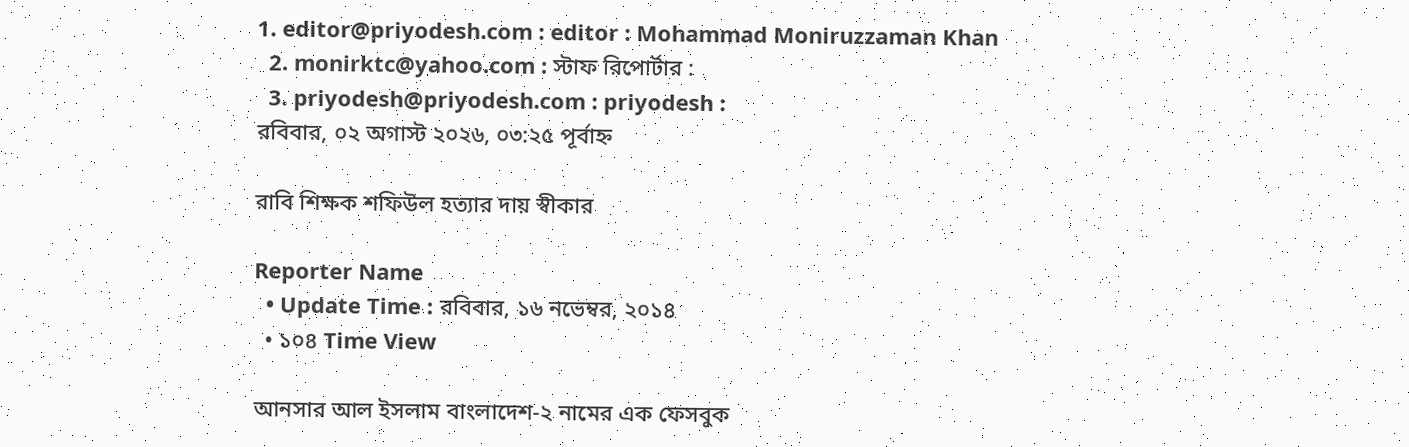1. editor@priyodesh.com : editor : Mohammad Moniruzzaman Khan
  2. monirktc@yahoo.com : স্টাফ রিপোর্টার :
  3. priyodesh@priyodesh.com : priyodesh :
রবিবার, ০২ অগাস্ট ২০২৬, ০৩:২৫ পূর্বাহ্ন

রাবি শিক্ষক শফিউল হত্যার দায় স্বীকার

Reporter Name
  • Update Time : রবিবার, ১৬ নভেম্বর, ২০১৪
  • ১০৪ Time View

আনসার আল ইসলাম বাংলাদেশ-২ নামের এক ফেসবুক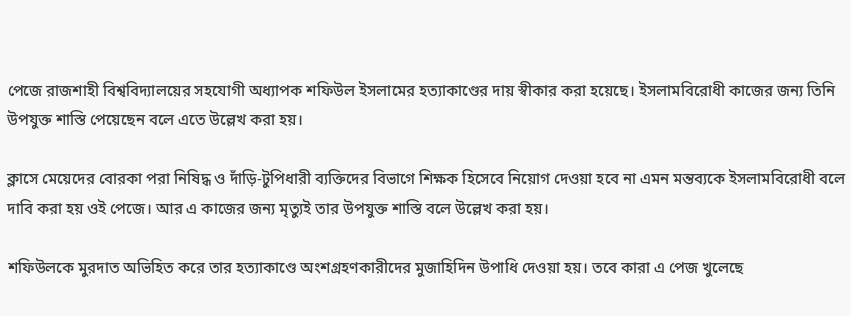পেজে রাজশাহী বিশ্ববিদ্যালয়ের সহযোগী অধ্যাপক শফিউল ইসলামের হত্যাকাণ্ডের দায় স্বীকার করা হয়েছে। ইসলামবিরোধী কাজের জন্য তিনি উপযুক্ত শাস্তি পেয়েছেন বলে এতে উল্লেখ করা হয়।

ক্লাসে মেয়েদের বোরকা পরা নিষিদ্ধ ও দাঁড়ি-টুপিধারী ব্যক্তিদের বিভাগে শিক্ষক হিসেবে নিয়োগ দেওয়া হবে না এমন মন্তব্যকে ইসলামবিরোধী বলে দাবি করা হয় ওই পেজে। আর এ কাজের জন্য মৃত্যুই তার উপযুক্ত শাস্তি বলে উল্লেখ করা হয়।

শফিউলকে মুরদাত অভিহিত করে তার হত্যাকাণ্ডে অংশগ্রহণকারীদের মুজাহিদিন উপাধি দেওয়া হয়। তবে কারা এ পেজ খুলেছে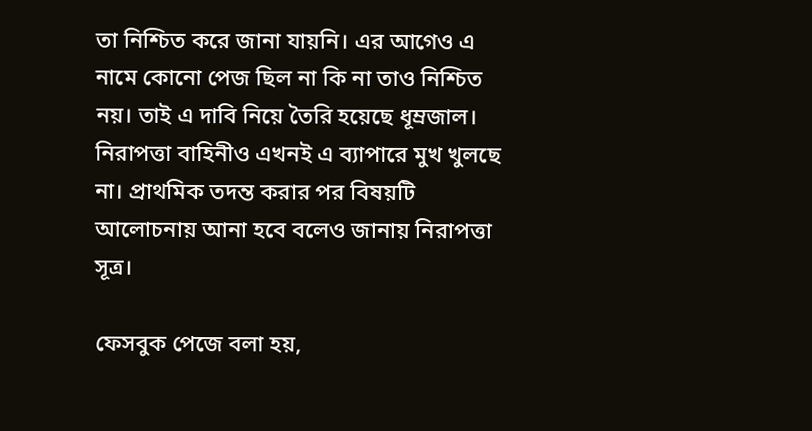তা নিশ্চিত করে জানা যায়নি। এর আগেও এ নামে কোনো পেজ ছিল না কি না তাও নিশ্চিত নয়। তাই এ দাবি নিয়ে তৈরি হয়েছে ধূম্রজাল। নিরাপত্তা বাহিনীও এখনই এ ব্যাপারে মুখ খুলছে না। প্রাথমিক তদন্ত করার পর বিষয়টি আলোচনায় আনা হবে বলেও জানায় নিরাপত্তা সূত্র।

ফেসবুক পেজে বলা হয়,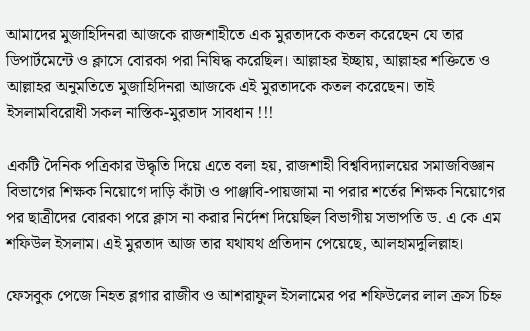আমাদের মুজাহিদিনরা আজকে রাজশাহীতে এক মুরতাদকে কতল করেছেন যে তার ডিপার্টমেন্টে ও ক্লাসে বোরকা পরা নিষিদ্ধ করেছিল। আল্লাহর ইচ্ছায়, আল্লাহর শক্তিতে ও আল্লাহর অনুমতিতে মুজাহিদিনরা আজকে এই মুরতাদকে কতল করেছেন। তাই ইসলামবিরোধী সকল নাস্তিক-মুরতাদ সাবধান !!!

একটি দৈনিক পত্রিকার উদ্ধৃতি দিয়ে এতে বলা হয়, রাজশাহী বিশ্ববিদ্যালয়ের সমাজবিজ্ঞান বিভাগের শিক্ষক নিয়োগে দাড়ি কাঁটা ও পাঞ্জাবি-পায়জামা না পরার শর্তের শিক্ষক নিয়োগের পর ছাত্রীদের বোরকা পরে ক্লাস না করার নির্দেশ দিয়েছিল বিভাগীয় সভাপতি ড. এ কে এম শফিউল ইসলাম। এই মুরতাদ আজ তার যথাযথ প্রতিদান পেয়েছে, আলহামদুলিল্লাহ।

ফেসবুক পেজে নিহত ব্লগার রাজীব ও আশরাফুল ইসলামের পর শফিউলের লাল ক্রস চিহ্ন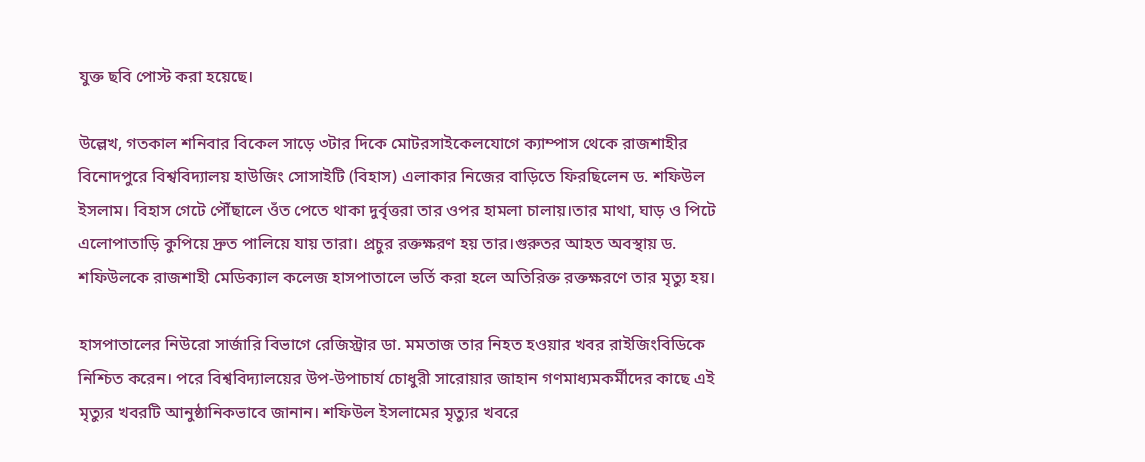যুক্ত ছবি পোস্ট করা হয়েছে।

উল্লেখ, গতকাল শনিবার বিকেল সাড়ে ৩টার দিকে মোটরসাইকেলযোগে ক্যাম্পাস থেকে রাজশাহীর বিনোদপুরে বিশ্ববিদ্যালয় হাউজিং সোসাইটি (বিহাস) এলাকার নিজের বাড়িতে ফিরছিলেন ড. শফিউল ইসলাম। বিহাস গেটে পৌঁছালে ওঁত পেতে থাকা দুর্বৃত্তরা তার ওপর হামলা চালায়।তার মাথা, ঘাড় ও পিটে এলোপাতাড়ি কুপিয়ে দ্রুত পালিয়ে যায় তারা। প্রচুর রক্তক্ষরণ হয় তার।গুরুতর আহত অবস্থায় ড. শফিউলকে রাজশাহী মেডিক্যাল কলেজ হাসপাতালে ভর্তি করা হলে অতিরিক্ত রক্তক্ষরণে তার মৃত্যু হয়।

হাসপাতালের নিউরো সার্জারি বিভাগে রেজিস্ট্রার ডা. মমতাজ তার নিহত হওয়ার খবর রাইজিংবিডিকে নিশ্চিত করেন। পরে বিশ্ববিদ্যালয়ের উপ-উপাচার্য চোধুরী সারোয়ার জাহান গণমাধ্যমকর্মীদের কাছে এই মৃত্যুর খবরটি আনুষ্ঠানিকভাবে জানান। শফিউল ইসলামের মৃত্যুর খবরে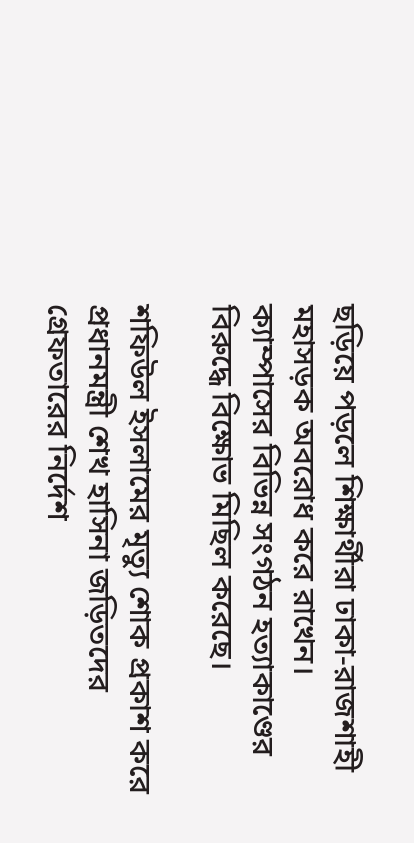ছড়িয়ে পড়লে শিক্ষার্থীরা ঢাকা-রাজশাহী মহাসড়ক অবরোধ করে রাখেন। ক্যাম্পাসের বিভিন্ন সংগঠন হত্যাকাণ্ডের বিরুদ্ধে বিক্ষোভ মিছিল করেছে।

শফিউল ইসলামের মৃত্যু শোক প্রকাশ করে প্রধানমন্ত্রী শেখ হাসিনা জড়িতদের গ্রেফতারের নির্দেশ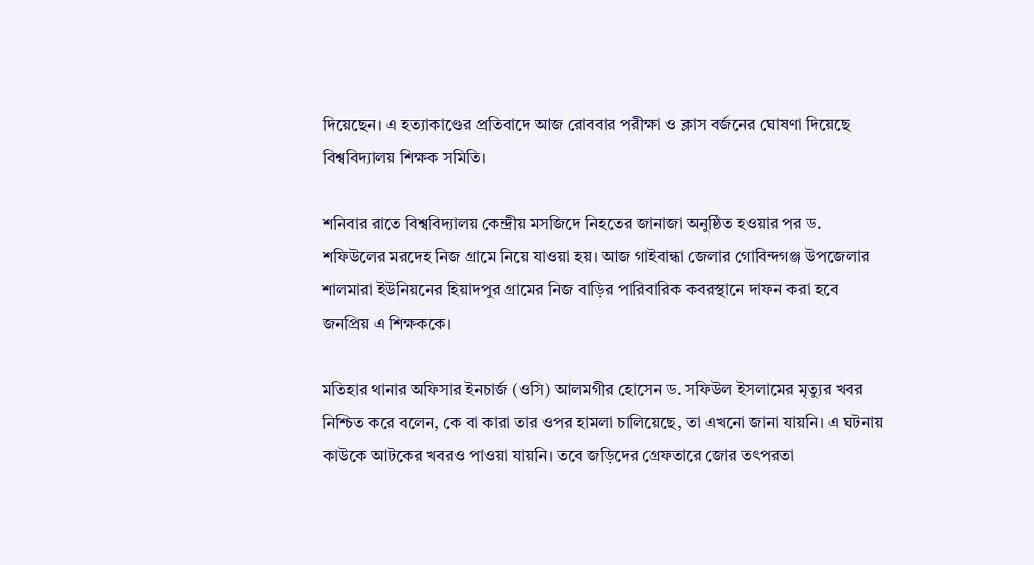দিয়েছেন। এ হত্যাকাণ্ডের প্রতিবাদে আজ রোববার পরীক্ষা ও ক্লাস বর্জনের ঘোষণা দিয়েছে বিশ্ববিদ্যালয় শিক্ষক সমিতি।

শনিবার রাতে বিশ্ববিদ্যালয় কেন্দ্রীয় মসজিদে নিহতের জানাজা অনুষ্ঠিত হওয়ার পর ড. শফিউলের মরদেহ নিজ গ্রামে নিয়ে যাওয়া হয়। আজ গাইবান্ধা জেলার গোবিন্দগঞ্জ উপজেলার শালমারা ইউনিয়নের হিয়াদপুর গ্রামের নিজ বাড়ির পারিবারিক কবরস্থানে দাফন করা হবে জনপ্রিয় এ শিক্ষককে।

মতিহার থানার অফিসার ইনচার্জ (ওসি) আলমগীর হোসেন ড. সফিউল ইসলামের মৃত্যুর খবর নিশ্চিত করে বলেন, কে বা কারা তার ওপর হামলা চালিয়েছে, তা এখনো জানা যায়নি। এ ঘটনায় কাউকে আটকের খবরও পাওয়া যায়নি। তবে জড়িদের গ্রেফতারে জোর তৎপরতা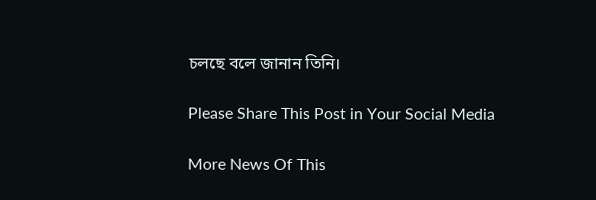চলছে বলে জানান তিনি।

Please Share This Post in Your Social Media

More News Of This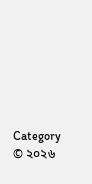Category
© ২০২৬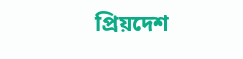প্রিয়দেশ